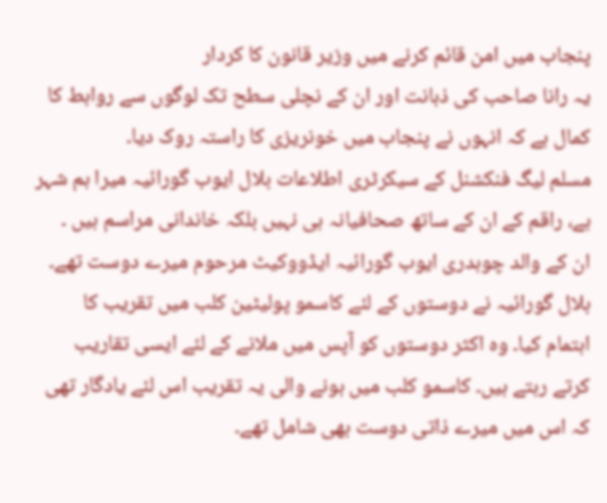پنجاب میں امن قائم کرنے میں وزیر قانون کا کردار
یہ رانا صاحب کی ذہانت اور ان کے نچلی سطح تک لوگوں سے روابط کا کمال ہے کہ انہوں نے پنجاب میں خونریزی کا راستہ روک دیا۔
مسلم لیگ فنکشنل کے سیکرٹری اطلاعات بلال ایوب گورائیہ میرا ہم شہر ہے، راقم کے ان کے ساتھ صحافیانہ ہی نہیں بلکہ خاندانی مراسم ہیں ۔
ان کے والد چوہدری ایوب گورائیہ ایڈووکیٹ مرحوم میرے دوست تھے۔ بلال گورائیہ نے دوستوں کے لئے کاسمو پولیٹین کلب میں تقریب کا اہتمام کیا۔ وہ اکثر دوستوں کو آپس میں ملانے کے لئے ایسی تقاریب کرتے رہتے ہیں۔ کاسمو کلب میں ہونے والی یہ تقریب اس لئے یادگار تھی کہ اس میں میرے ذاتی دوست بھی شامل تھے۔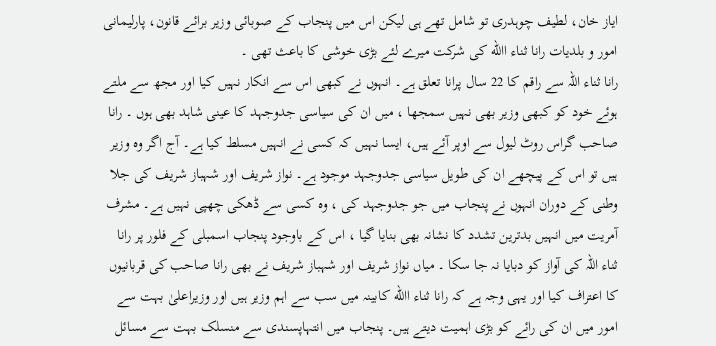ایاز خان، لطیف چوہدری تو شامل تھے ہی لیکن اس میں پنجاب کے صوبائی وزیر برائے قانون، پارلیمانی امور و بلدیات رانا ثناء االله کی شرکت میرے لئے بڑی خوشی کا باعث تھی ۔
رانا ثناء اللہ سے راقم کا 22 سال پرانا تعلق ہے۔ انہوں نے کبھی اس سے انکار نہیں کیا اور مجھ سے ملتے ہوئے خود کو کبھی وزیر بھی نہیں سمجھا ، میں ان کی سیاسی جدوجہد کا عینی شاہد بھی ہوں ۔ رانا صاحب گراس روٹ لیول سے اوپر آئے ہیں، ایسا نہیں کہ کسی نے انہیں مسلط کیا ہے۔ آج اگر وہ وزیر ہیں تو اس کے پیچھے ان کی طویل سیاسی جدوجہد موجود ہے۔ نواز شریف اور شہباز شریف کی جلا وطنی کے دوران انہوں نے پنجاب میں جو جدوجہد کی ، وہ کسی سے ڈھکی چھپی نہیں ہے۔ مشرف آمریت میں انہیں بدترین تشدد کا نشانہ بھی بنایا گیا ، اس کے باوجود پنجاب اسمبلی کے فلور پر رانا ثناء اللہ کی آواز کو دبایا نہ جا سکا ۔ میاں نواز شریف اور شہباز شریف نے بھی رانا صاحب کی قربانیوں کا اعتراف کیا اور یہی وجہ ہے کہ رانا ثناء االله کابینہ میں سب سے اہم وزیر ہیں اور وزیراعلیٰ بہت سے امور میں ان کی رائے کو بڑی اہمیت دیتے ہیں۔ پنجاب میں انتہاپسندی سے منسلک بہت سے مسائل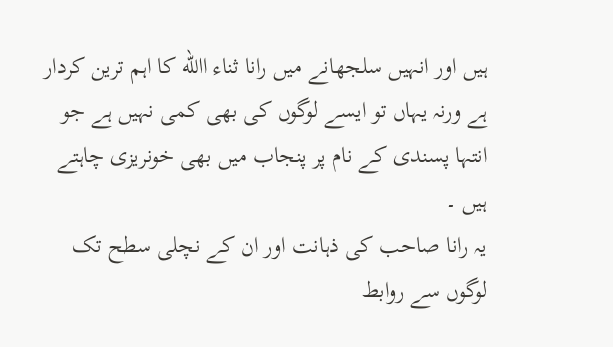ہیں اور انہیں سلجھانے میں رانا ثناء االله کا اہم ترین کردار ہے ورنہ یہاں تو ایسے لوگوں کی بھی کمی نہیں ہے جو انتہا پسندی کے نام پر پنجاب میں بھی خونریزی چاہتے ہیں ۔
یہ رانا صاحب کی ذہانت اور ان کے نچلی سطح تک لوگوں سے روابط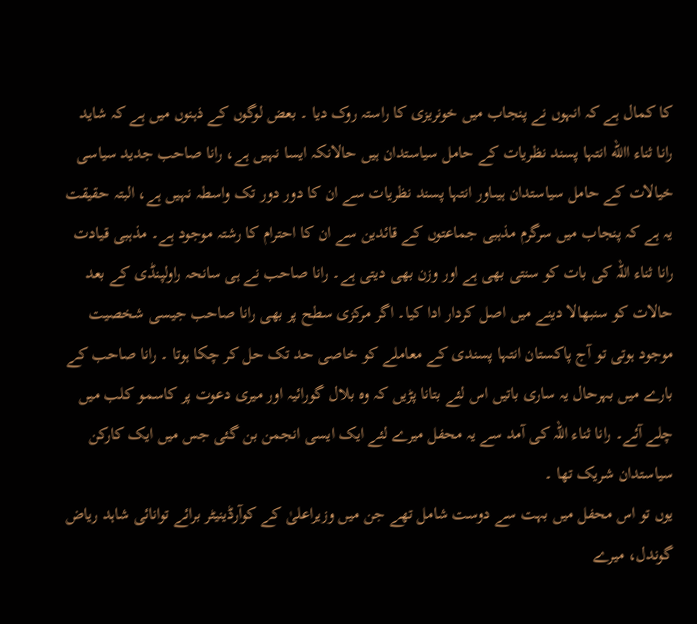کا کمال ہے کہ انہوں نے پنجاب میں خونریزی کا راستہ روک دیا ۔ بعض لوگوں کے ذہنوں میں ہے کہ شاید رانا ثناء االله انتہا پسند نظریات کے حامل سیاستدان ہیں حالانکہ ایسا نہیں ہے، رانا صاحب جدید سیاسی خیالات کے حامل سیاستدان ہیںاور انتہا پسند نظریات سے ان کا دور دور تک واسطہ نہیں ہے، البتہ حقیقت یہ ہے کہ پنجاب میں سرگرم مذہبی جماعتوں کے قائدین سے ان کا احترام کا رشتہ موجود ہے۔ مذہبی قیادت رانا ثناء اللہ کی بات کو سنتی بھی ہے اور وزن بھی دیتی ہے۔ رانا صاحب نے ہی سانحہ راولپنڈی کے بعد حالات کو سنبھالا دینے میں اصل کردار ادا کیا۔ اگر مرکزی سطح پر بھی رانا صاحب جیسی شخصیت موجود ہوتی تو آج پاکستان انتہا پسندی کے معاملے کو خاصی حد تک حل کر چکا ہوتا ۔ رانا صاحب کے بارے میں بہرحال یہ ساری باتیں اس لئے بتانا پڑیں کہ وہ بلال گورائیہ اور میری دعوت پر کاسمو کلب میں چلے آئے۔ رانا ثناء اللہ کی آمد سے یہ محفل میرے لئے ایک ایسی انجمن بن گئی جس میں ایک کارکن سیاستدان شریک تھا ۔
یوں تو اس محفل میں بہت سے دوست شامل تھے جن میں وزیراعلیٰ کے کوآرڈینیٹر برائے توانائی شاہد ریاض گوندل، میرے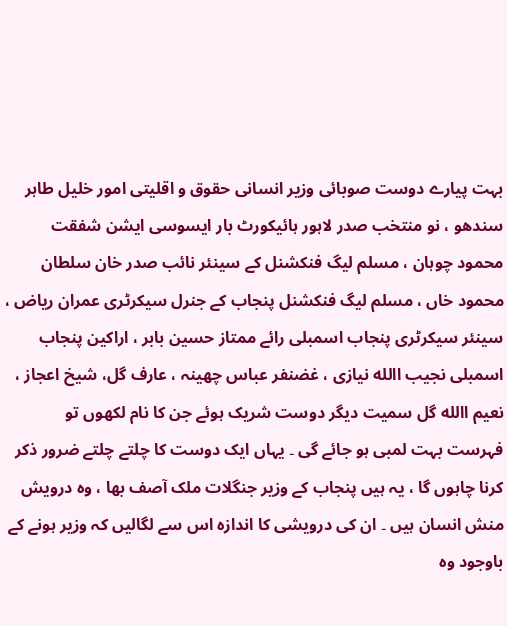بہت پیارے دوست صوبائی وزیر انسانی حقوق و اقلیتی امور خلیل طاہر سندھو ، نو منتخب صدر لاہور ہائیکورٹ بار ایسوسی ایشن شفقت محمود چوہان ، مسلم لیگ فنکشنل کے سینئر نائب صدر خان سلطان محمود خاں ، مسلم لیگ فنکشنل پنجاب کے جنرل سیکرٹری عمران ریاض ، سینئر سیکرٹری پنجاب اسمبلی رائے ممتاز حسین بابر ، اراکین پنجاب اسمبلی نجیب االله نیازی ، غضنفر عباس چھینہ ، عارف گل، شیخ اعجاز ، نعیم االله گل سمیت دیگر دوست شریک ہوئے جن کا نام لکھوں تو فہرست بہت لمبی ہو جائے گی ۔ یہاں ایک دوست کا چلتے چلتے ضرور ذکر کرنا چاہوں گا ، یہ ہیں پنجاب کے وزیر جنگلات ملک آصف بھا ، وہ درویش منش انسان ہیں ۔ ان کی درویشی کا اندازہ اس سے لگالیں کہ وزیر ہونے کے باوجود وہ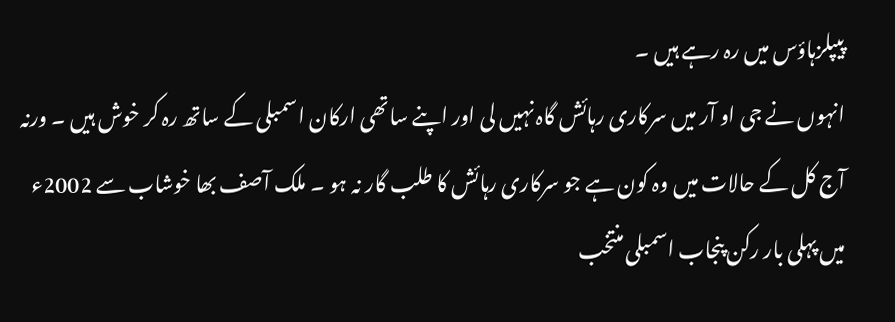پیپلزہاؤس میں رہ رہے ہیں ۔
انہوں نے جی او آر میں سرکاری رہائش گاہ نہیں لی اور اپنے ساتھی ارکان اسمبلی کے ساتھ رہ کر خوش ہیں ۔ ورنہ آج کل کے حالات میں وہ کون ہے جو سرکاری رہائش کا طلب گار نہ ہو ۔ ملک آصف بھا خوشاب سے 2002ء میں پہلی بار رکن پنجاب اسمبلی منتخب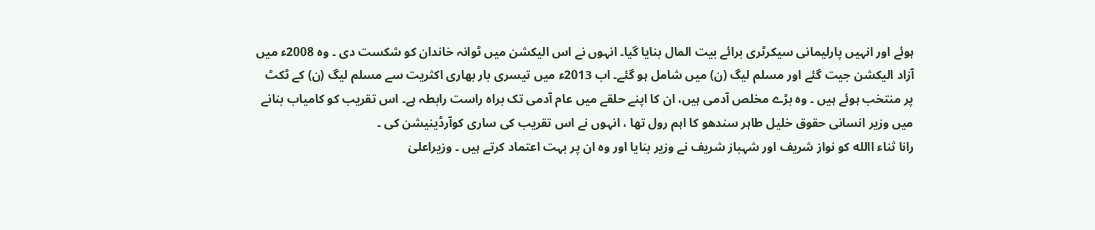ہوئے اور انہیں پارلیمانی سیکرٹری برائے بیت المال بنایا گیا۔ انہوں نے اس الیکشن میں ٹوانہ خاندان کو شکست دی ۔ وہ 2008ء میں آزاد الیکشن جیت گئے اور مسلم لیگ (ن) میں شامل ہو گئے۔ اب 2013ء میں تیسری بار بھاری اکثریت سے مسلم لیگ (ن) کے ٹکٹ پر منتخب ہوئے ہیں ۔ وہ بڑے مخلص آدمی ہیں، ان کا اپنے حلقے میں عام آدمی تک براہ راست رابطہ ہے۔ اس تقریب کو کامیاب بنانے میں وزیر انسانی حقوق خلیل طاہر سندھو کا اہم رول تھا ، انہوں نے اس تقریب کی ساری کوآرڈینیشن کی ۔
رانا ثناء االله کو نواز شریف اور شہباز شریف نے وزیر بنایا اور وہ ان پر بہت اعتماد کرتے ہیں ۔ وزیراعلیٰ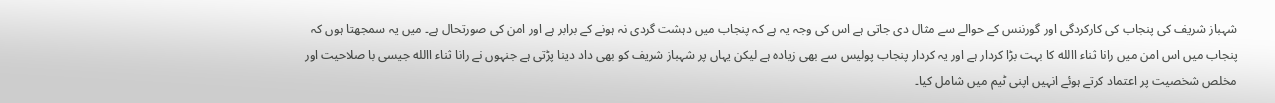شہباز شریف کی پنجاب کی کارکردگی اور گورننس کے حوالے سے مثال دی جاتی ہے اس کی وجہ یہ ہے کہ پنجاب میں دہشت گردی نہ ہونے کے برابر ہے اور امن کی صورتحال ہے۔ میں یہ سمجھتا ہوں کہ پنجاب میں اس امن میں رانا ثناء االله کا بہت بڑا کردار ہے اور یہ کردار پنجاب پولیس سے بھی زیادہ ہے لیکن یہاں پر شہباز شریف کو بھی داد دینا پڑتی ہے جنہوں نے رانا ثناء االله جیسی با صلاحیت اور مخلص شخصیت پر اعتماد کرتے ہوئے انہیں اپنی ٹیم میں شامل کیا۔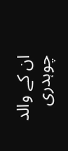ان کے والد چوہدری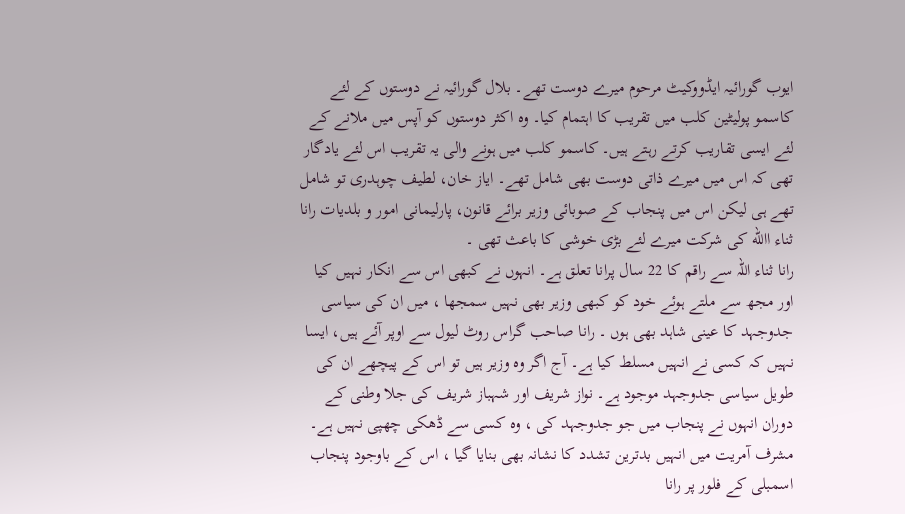ایوب گورائیہ ایڈووکیٹ مرحوم میرے دوست تھے۔ بلال گورائیہ نے دوستوں کے لئے کاسمو پولیٹین کلب میں تقریب کا اہتمام کیا۔ وہ اکثر دوستوں کو آپس میں ملانے کے لئے ایسی تقاریب کرتے رہتے ہیں۔ کاسمو کلب میں ہونے والی یہ تقریب اس لئے یادگار تھی کہ اس میں میرے ذاتی دوست بھی شامل تھے۔ ایاز خان، لطیف چوہدری تو شامل تھے ہی لیکن اس میں پنجاب کے صوبائی وزیر برائے قانون، پارلیمانی امور و بلدیات رانا ثناء االله کی شرکت میرے لئے بڑی خوشی کا باعث تھی ۔
رانا ثناء اللہ سے راقم کا 22 سال پرانا تعلق ہے۔ انہوں نے کبھی اس سے انکار نہیں کیا اور مجھ سے ملتے ہوئے خود کو کبھی وزیر بھی نہیں سمجھا ، میں ان کی سیاسی جدوجہد کا عینی شاہد بھی ہوں ۔ رانا صاحب گراس روٹ لیول سے اوپر آئے ہیں، ایسا نہیں کہ کسی نے انہیں مسلط کیا ہے۔ آج اگر وہ وزیر ہیں تو اس کے پیچھے ان کی طویل سیاسی جدوجہد موجود ہے۔ نواز شریف اور شہباز شریف کی جلا وطنی کے دوران انہوں نے پنجاب میں جو جدوجہد کی ، وہ کسی سے ڈھکی چھپی نہیں ہے۔ مشرف آمریت میں انہیں بدترین تشدد کا نشانہ بھی بنایا گیا ، اس کے باوجود پنجاب اسمبلی کے فلور پر رانا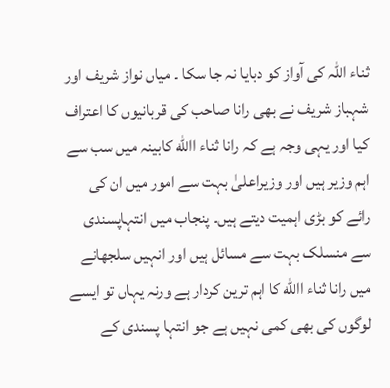ثناء اللہ کی آواز کو دبایا نہ جا سکا ۔ میاں نواز شریف اور شہباز شریف نے بھی رانا صاحب کی قربانیوں کا اعتراف کیا اور یہی وجہ ہے کہ رانا ثناء االله کابینہ میں سب سے اہم وزیر ہیں اور وزیراعلیٰ بہت سے امور میں ان کی رائے کو بڑی اہمیت دیتے ہیں۔ پنجاب میں انتہاپسندی سے منسلک بہت سے مسائل ہیں اور انہیں سلجھانے میں رانا ثناء االله کا اہم ترین کردار ہے ورنہ یہاں تو ایسے لوگوں کی بھی کمی نہیں ہے جو انتہا پسندی کے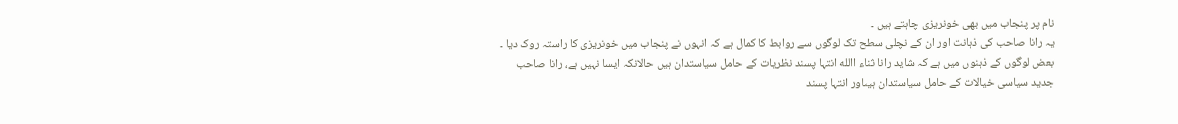نام پر پنجاب میں بھی خونریزی چاہتے ہیں ۔
یہ رانا صاحب کی ذہانت اور ان کے نچلی سطح تک لوگوں سے روابط کا کمال ہے کہ انہوں نے پنجاب میں خونریزی کا راستہ روک دیا ۔ بعض لوگوں کے ذہنوں میں ہے کہ شاید رانا ثناء االله انتہا پسند نظریات کے حامل سیاستدان ہیں حالانکہ ایسا نہیں ہے، رانا صاحب جدید سیاسی خیالات کے حامل سیاستدان ہیںاور انتہا پسند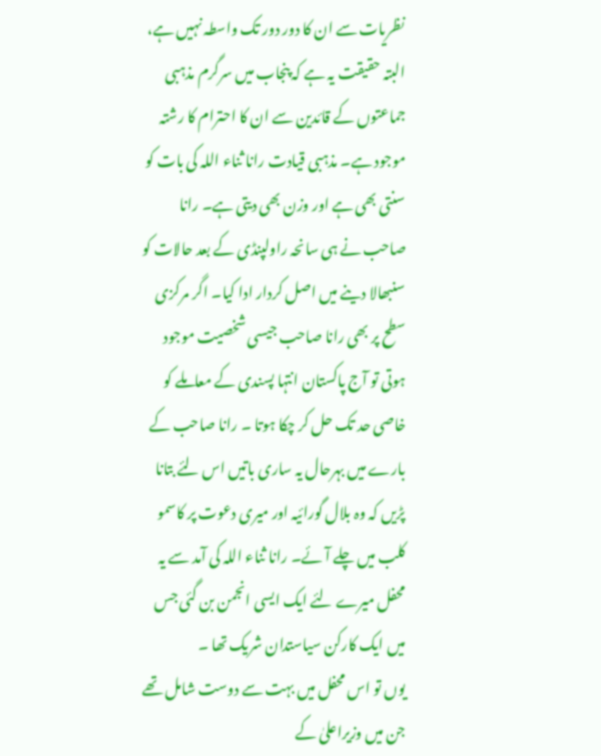نظریات سے ان کا دور دور تک واسطہ نہیں ہے، البتہ حقیقت یہ ہے کہ پنجاب میں سرگرم مذہبی جماعتوں کے قائدین سے ان کا احترام کا رشتہ موجود ہے۔ مذہبی قیادت رانا ثناء اللہ کی بات کو سنتی بھی ہے اور وزن بھی دیتی ہے۔ رانا صاحب نے ہی سانحہ راولپنڈی کے بعد حالات کو سنبھالا دینے میں اصل کردار ادا کیا۔ اگر مرکزی سطح پر بھی رانا صاحب جیسی شخصیت موجود ہوتی تو آج پاکستان انتہا پسندی کے معاملے کو خاصی حد تک حل کر چکا ہوتا ۔ رانا صاحب کے بارے میں بہرحال یہ ساری باتیں اس لئے بتانا پڑیں کہ وہ بلال گورائیہ اور میری دعوت پر کاسمو کلب میں چلے آئے۔ رانا ثناء اللہ کی آمد سے یہ محفل میرے لئے ایک ایسی انجمن بن گئی جس میں ایک کارکن سیاستدان شریک تھا ۔
یوں تو اس محفل میں بہت سے دوست شامل تھے جن میں وزیراعلیٰ کے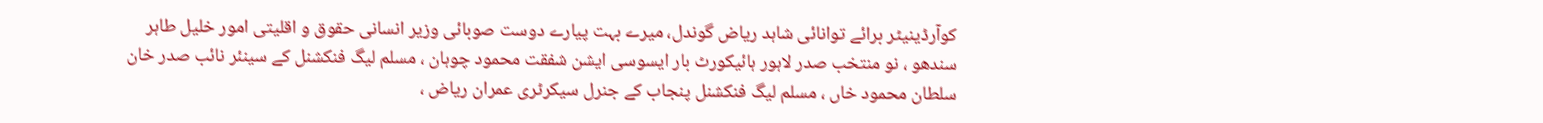کوآرڈینیٹر برائے توانائی شاہد ریاض گوندل، میرے بہت پیارے دوست صوبائی وزیر انسانی حقوق و اقلیتی امور خلیل طاہر سندھو ، نو منتخب صدر لاہور ہائیکورٹ بار ایسوسی ایشن شفقت محمود چوہان ، مسلم لیگ فنکشنل کے سینئر نائب صدر خان سلطان محمود خاں ، مسلم لیگ فنکشنل پنجاب کے جنرل سیکرٹری عمران ریاض ،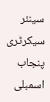سینئر سیکرٹری پنجاب اسمبلی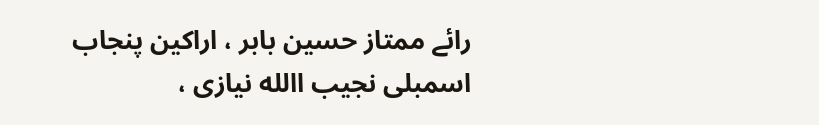رائے ممتاز حسین بابر ، اراکین پنجاب اسمبلی نجیب االله نیازی ،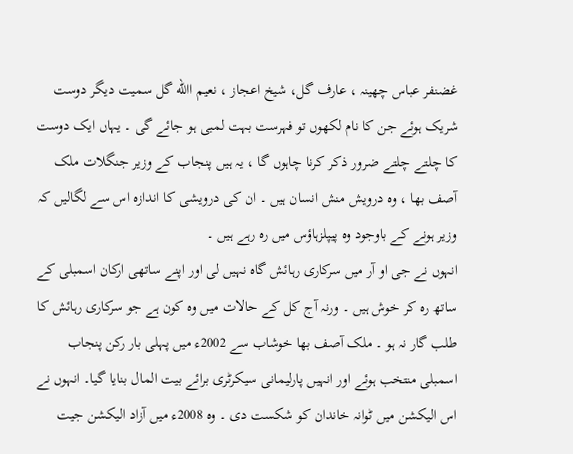غضنفر عباس چھینہ ، عارف گل، شیخ اعجاز ، نعیم االله گل سمیت دیگر دوست شریک ہوئے جن کا نام لکھوں تو فہرست بہت لمبی ہو جائے گی ۔ یہاں ایک دوست کا چلتے چلتے ضرور ذکر کرنا چاہوں گا ، یہ ہیں پنجاب کے وزیر جنگلات ملک آصف بھا ، وہ درویش منش انسان ہیں ۔ ان کی درویشی کا اندازہ اس سے لگالیں کہ وزیر ہونے کے باوجود وہ پیپلزہاؤس میں رہ رہے ہیں ۔
انہوں نے جی او آر میں سرکاری رہائش گاہ نہیں لی اور اپنے ساتھی ارکان اسمبلی کے ساتھ رہ کر خوش ہیں ۔ ورنہ آج کل کے حالات میں وہ کون ہے جو سرکاری رہائش کا طلب گار نہ ہو ۔ ملک آصف بھا خوشاب سے 2002ء میں پہلی بار رکن پنجاب اسمبلی منتخب ہوئے اور انہیں پارلیمانی سیکرٹری برائے بیت المال بنایا گیا۔ انہوں نے اس الیکشن میں ٹوانہ خاندان کو شکست دی ۔ وہ 2008ء میں آزاد الیکشن جیت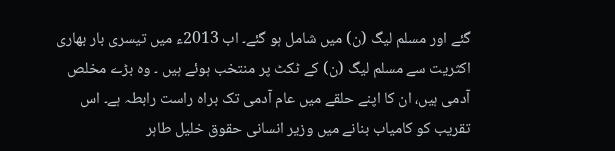گئے اور مسلم لیگ (ن) میں شامل ہو گئے۔ اب 2013ء میں تیسری بار بھاری اکثریت سے مسلم لیگ (ن) کے ٹکٹ پر منتخب ہوئے ہیں ۔ وہ بڑے مخلص آدمی ہیں، ان کا اپنے حلقے میں عام آدمی تک براہ راست رابطہ ہے۔ اس تقریب کو کامیاب بنانے میں وزیر انسانی حقوق خلیل طاہر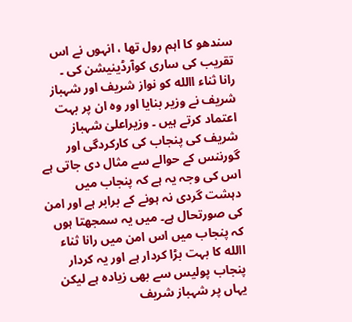سندھو کا اہم رول تھا ، انہوں نے اس تقریب کی ساری کوآرڈینیشن کی ۔
رانا ثناء االله کو نواز شریف اور شہباز شریف نے وزیر بنایا اور وہ ان پر بہت اعتماد کرتے ہیں ۔ وزیراعلیٰ شہباز شریف کی پنجاب کی کارکردگی اور گورننس کے حوالے سے مثال دی جاتی ہے اس کی وجہ یہ ہے کہ پنجاب میں دہشت گردی نہ ہونے کے برابر ہے اور امن کی صورتحال ہے۔ میں یہ سمجھتا ہوں کہ پنجاب میں اس امن میں رانا ثناء االله کا بہت بڑا کردار ہے اور یہ کردار پنجاب پولیس سے بھی زیادہ ہے لیکن یہاں پر شہباز شریف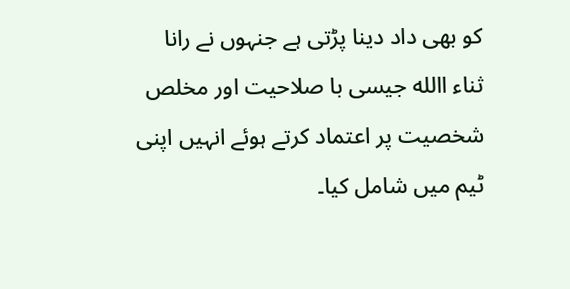کو بھی داد دینا پڑتی ہے جنہوں نے رانا ثناء االله جیسی با صلاحیت اور مخلص شخصیت پر اعتماد کرتے ہوئے انہیں اپنی ٹیم میں شامل کیا۔